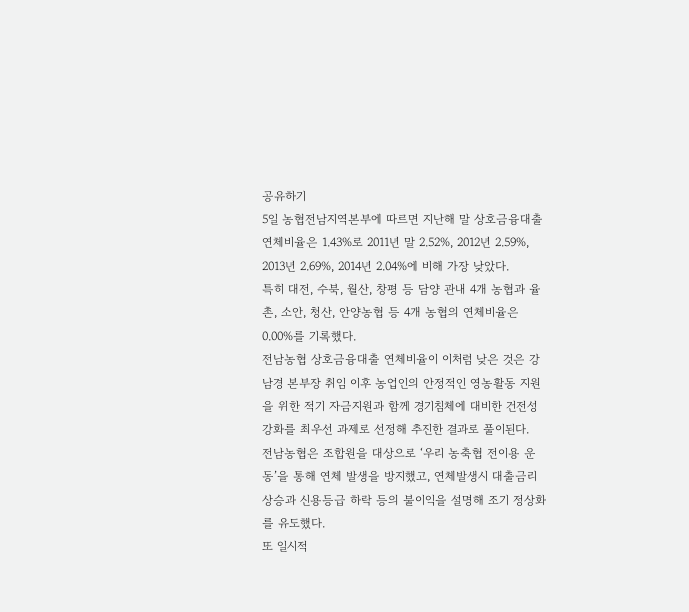공유하기
5일 농협전남지역본부에 따르면 지난해 말 상호금융대출 연체비율은 1.43%로 2011년 말 2.52%, 2012년 2.59%, 2013년 2.69%, 2014년 2.04%에 비해 가장 낮았다.
특히 대전, 수북, 월산, 창평 등 담양 관내 4개 농협과 율촌, 소안, 청산, 안양농협 등 4개 농협의 연체비율은 0.00%를 기록했다.
전남농협 상호금융대출 연체비율이 이처럼 낮은 것은 강남경 본부장 취임 이후 농업인의 안정적인 영농활동 지원을 위한 적기 자금지원과 함께 경기침체에 대비한 건전성 강화를 최우선 과제로 선정해 추진한 결과로 풀이된다.
전남농협은 조합원을 대상으로 ‘우리 농축협 전이용 운동’을 통해 연체 발생을 방지했고, 연체발생시 대출금리 상승과 신용등급 하락 등의 불이익을 설명해 조기 정상화를 유도했다.
또 일시적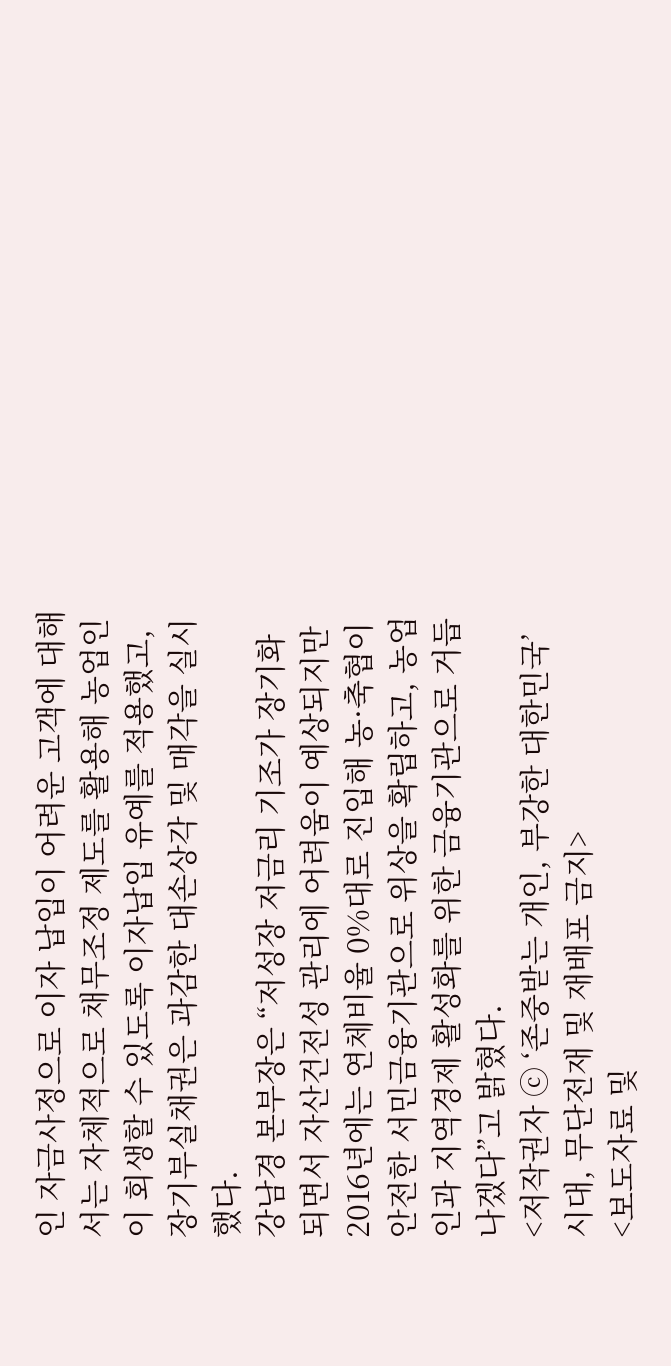인 자금사정으로 이자 납입이 어려운 고객에 대해서는 자체적으로 채무조정 제도를 활용해 농업인이 회생할 수 있도록 이자납입 유예를 적용했고, 장기부실채권은 과감한 대손상각 및 매각을 실시했다.
강남경 본부장은 “저성장 저금리 기조가 장기화 되면서 자산건전성 관리에 어려움이 예상되지만 2016년에는 연체비율 0%대로 진입해 농·축협이 안전한 서민금융기관으로 위상을 확립하고, 농업인과 지역경제 활성화를 위한 금융기관으로 거듭나겠다”고 밝혔다.
<저작권자 ⓒ ‘존중받는 개인, 부강한 대한민국’ 시대, 무단전재 및 재배포 금지>
<보도자료 및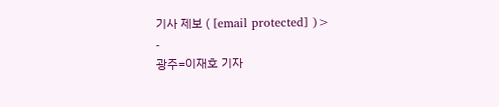기사 제보 ( [email protected] )>
-
광주=이재호 기자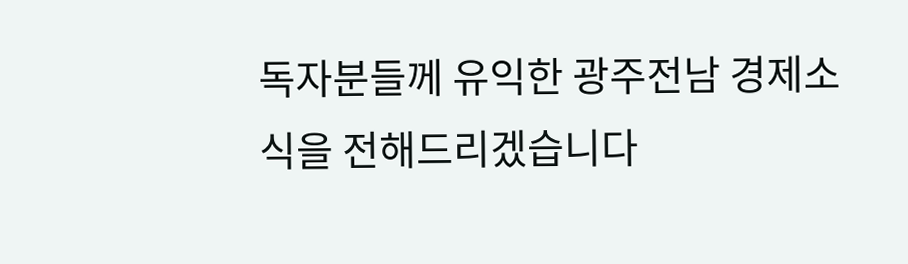독자분들께 유익한 광주전남 경제소식을 전해드리겠습니다